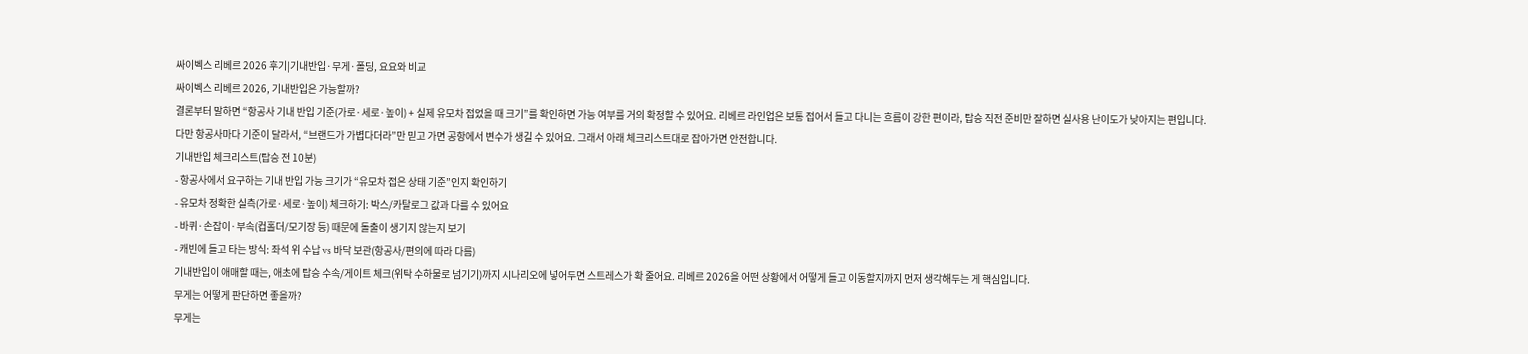싸이벡스 리베르 2026 후기|기내반입·무게·폴딩, 요요와 비교
싸이벡스 리베르 2026, 기내반입은 가능할까?
결론부터 말하면 “항공사 기내 반입 기준(가로·세로·높이) + 실제 유모차 접었을 때 크기”를 확인하면 가능 여부를 거의 확정할 수 있어요. 리베르 라인업은 보통 접어서 들고 다니는 흐름이 강한 편이라, 탑승 직전 준비만 잘하면 실사용 난이도가 낮아지는 편입니다.
다만 항공사마다 기준이 달라서, “브랜드가 가볍다더라”만 믿고 가면 공항에서 변수가 생길 수 있어요. 그래서 아래 체크리스트대로 잡아가면 안전합니다.
기내반입 체크리스트(탑승 전 10분)
- 항공사에서 요구하는 기내 반입 가능 크기가 “유모차 접은 상태 기준”인지 확인하기
- 유모차 정확한 실측(가로·세로·높이) 체크하기: 박스/카탈로그 값과 다를 수 있어요
- 바퀴·손잡이·부속(컵홀더/모기장 등) 때문에 돌출이 생기지 않는지 보기
- 캐빈에 들고 타는 방식: 좌석 위 수납 vs 바닥 보관(항공사/편의에 따라 다름)
기내반입이 애매할 때는, 애초에 탑승 수속/게이트 체크(위탁 수하물로 넘기기)까지 시나리오에 넣어두면 스트레스가 확 줄어요. 리베르 2026을 어떤 상황에서 어떻게 들고 이동할지까지 먼저 생각해두는 게 핵심입니다.
무게는 어떻게 판단하면 좋을까?
무게는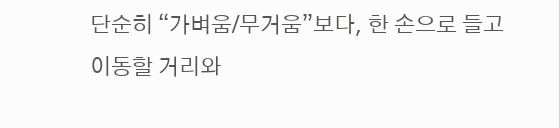단순히 “가벼움/무거움”보다, 한 손으로 들고 이동할 거리와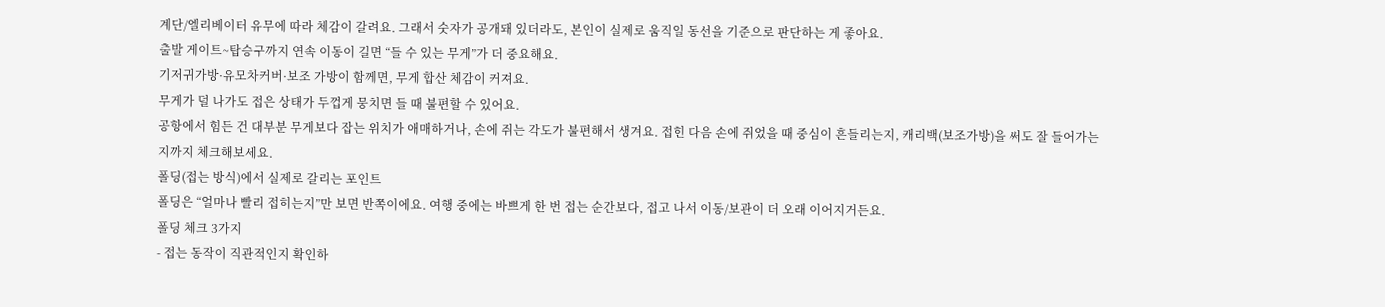계단/엘리베이터 유무에 따라 체감이 갈려요. 그래서 숫자가 공개돼 있더라도, 본인이 실제로 움직일 동선을 기준으로 판단하는 게 좋아요.
출발 게이트~탑승구까지 연속 이동이 길면 “들 수 있는 무게”가 더 중요해요.
기저귀가방·유모차커버·보조 가방이 함께면, 무게 합산 체감이 커져요.
무게가 덜 나가도 접은 상태가 두껍게 뭉치면 들 때 불편할 수 있어요.
공항에서 힘든 건 대부분 무게보다 잡는 위치가 애매하거나, 손에 쥐는 각도가 불편해서 생겨요. 접힌 다음 손에 쥐었을 때 중심이 흔들리는지, 캐리백(보조가방)을 써도 잘 들어가는지까지 체크해보세요.
폴딩(접는 방식)에서 실제로 갈리는 포인트
폴딩은 “얼마나 빨리 접히는지”만 보면 반쪽이에요. 여행 중에는 바쁘게 한 번 접는 순간보다, 접고 나서 이동/보관이 더 오래 이어지거든요.
폴딩 체크 3가지
- 접는 동작이 직관적인지 확인하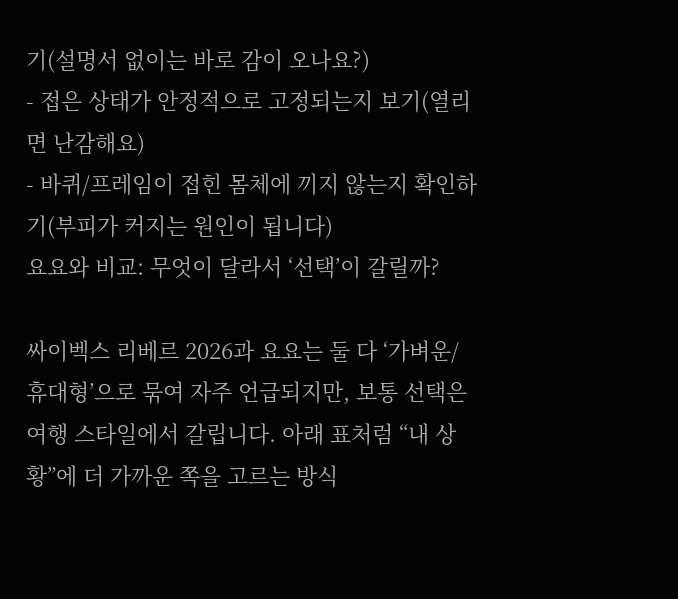기(설명서 없이는 바로 감이 오나요?)
- 접은 상태가 안정적으로 고정되는지 보기(열리면 난감해요)
- 바퀴/프레임이 접힌 몸체에 끼지 않는지 확인하기(부피가 커지는 원인이 됩니다)
요요와 비교: 무엇이 달라서 ‘선택’이 갈릴까?

싸이벡스 리베르 2026과 요요는 둘 다 ‘가벼운/휴대형’으로 묶여 자주 언급되지만, 보통 선택은 여행 스타일에서 갈립니다. 아래 표처럼 “내 상황”에 더 가까운 쪽을 고르는 방식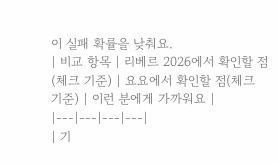이 실패 확률을 낮춰요.
| 비교 항목 | 리베르 2026에서 확인할 점(체크 기준) | 요요에서 확인할 점(체크 기준) | 이런 분에게 가까워요 |
|---|---|---|---|
| 기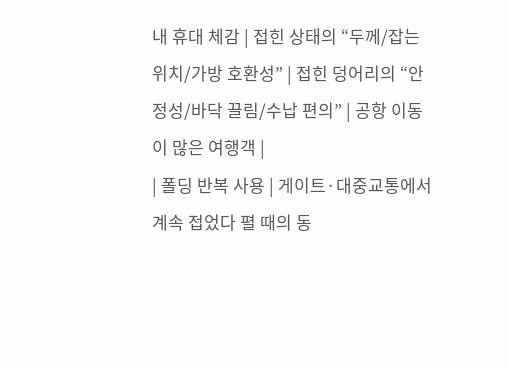내 휴대 체감 | 접힌 상태의 “두께/잡는 위치/가방 호환성” | 접힌 덩어리의 “안정성/바닥 끌림/수납 편의” | 공항 이동이 많은 여행객 |
| 폴딩 반복 사용 | 게이트·대중교통에서 계속 접었다 펼 때의 동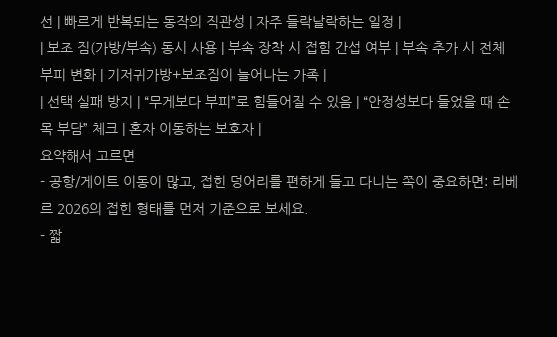선 | 빠르게 반복되는 동작의 직관성 | 자주 들락날락하는 일정 |
| 보조 짐(가방/부속) 동시 사용 | 부속 장착 시 접힘 간섭 여부 | 부속 추가 시 전체 부피 변화 | 기저귀가방+보조짐이 늘어나는 가족 |
| 선택 실패 방지 | “무게보다 부피”로 힘들어질 수 있음 | “안정성보다 들었을 때 손목 부담” 체크 | 혼자 이동하는 보호자 |
요약해서 고르면
- 공항/게이트 이동이 많고, 접힌 덩어리를 편하게 들고 다니는 쪽이 중요하면: 리베르 2026의 접힌 형태를 먼저 기준으로 보세요.
- 짧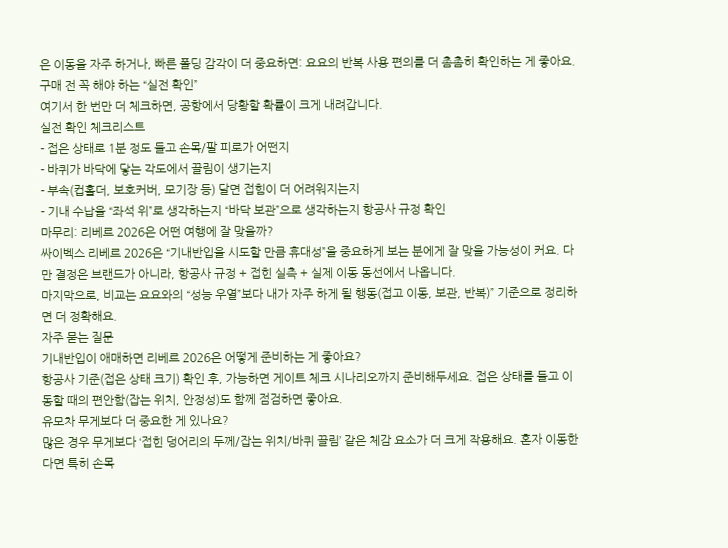은 이동을 자주 하거나, 빠른 폴딩 감각이 더 중요하면: 요요의 반복 사용 편의를 더 촘촘히 확인하는 게 좋아요.
구매 전 꼭 해야 하는 “실전 확인”
여기서 한 번만 더 체크하면, 공항에서 당황할 확률이 크게 내려갑니다.
실전 확인 체크리스트
- 접은 상태로 1분 정도 들고 손목/팔 피로가 어떤지
- 바퀴가 바닥에 닿는 각도에서 끌림이 생기는지
- 부속(컵홀더, 보호커버, 모기장 등) 달면 접힘이 더 어려워지는지
- 기내 수납을 “좌석 위”로 생각하는지 “바닥 보관”으로 생각하는지 항공사 규정 확인
마무리: 리베르 2026은 어떤 여행에 잘 맞을까?
싸이벡스 리베르 2026은 “기내반입을 시도할 만큼 휴대성”을 중요하게 보는 분에게 잘 맞을 가능성이 커요. 다만 결정은 브랜드가 아니라, 항공사 규정 + 접힌 실측 + 실제 이동 동선에서 나옵니다.
마지막으로, 비교는 요요와의 “성능 우열”보다 내가 자주 하게 될 행동(접고 이동, 보관, 반복)” 기준으로 정리하면 더 정확해요.
자주 묻는 질문
기내반입이 애매하면 리베르 2026은 어떻게 준비하는 게 좋아요?
항공사 기준(접은 상태 크기) 확인 후, 가능하면 게이트 체크 시나리오까지 준비해두세요. 접은 상태를 들고 이동할 때의 편안함(잡는 위치, 안정성)도 함께 점검하면 좋아요.
유모차 무게보다 더 중요한 게 있나요?
많은 경우 무게보다 ‘접힌 덩어리의 두께/잡는 위치/바퀴 끌림’ 같은 체감 요소가 더 크게 작용해요. 혼자 이동한다면 특히 손목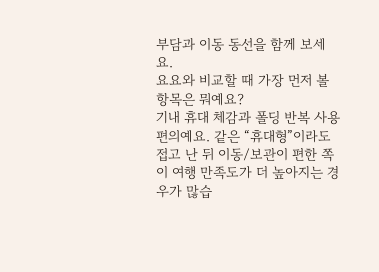부담과 이동 동선을 함께 보세요.
요요와 비교할 때 가장 먼저 볼 항목은 뭐예요?
기내 휴대 체감과 폴딩 반복 사용 편의예요. 같은 “휴대형”이라도 접고 난 뒤 이동/보관이 편한 쪽이 여행 만족도가 더 높아지는 경우가 많습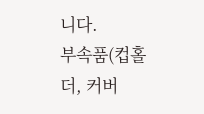니다.
부속품(컵홀더, 커버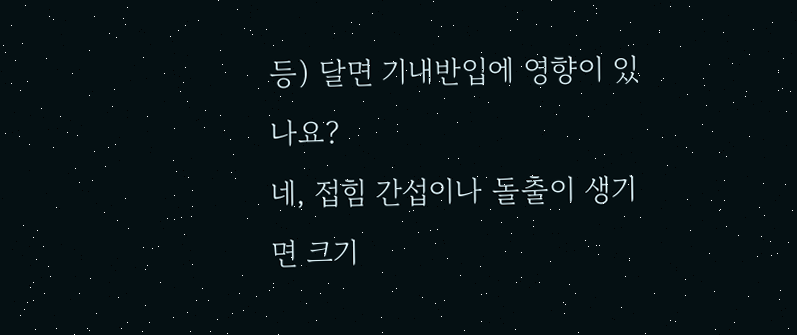등) 달면 기내반입에 영향이 있나요?
네, 접힘 간섭이나 돌출이 생기면 크기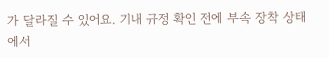가 달라질 수 있어요. 기내 규정 확인 전에 부속 장착 상태에서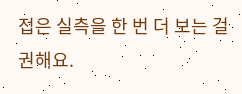접은 실측을 한 번 더 보는 걸 권해요.